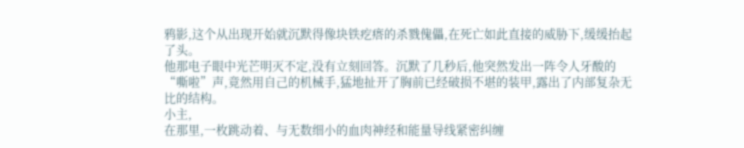鸦影,这个从出现开始就沉默得像块铁疙瘩的杀戮傀儡,在死亡如此直接的威胁下,缓缓抬起了头。
他那电子眼中光芒明灭不定,没有立刻回答。沉默了几秒后,他突然发出一阵令人牙酸的“嘶啦”声,竟然用自己的机械手,猛地扯开了胸前已经破损不堪的装甲,露出了内部复杂无比的结构。
小主,
在那里,一枚跳动着、与无数细小的血肉神经和能量导线紧密纠缠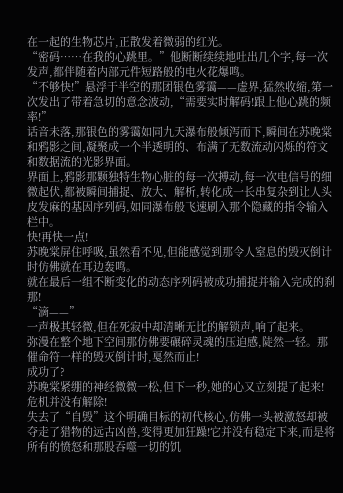在一起的生物芯片,正散发着微弱的红光。
“密码……在我的心跳里。”他断断续续地吐出几个字,每一次发声,都伴随着内部元件短路般的电火花爆鸣。
“不够快!”悬浮于半空的那团银色雾霭——虚界,猛然收缩,第一次发出了带着急切的意念波动,“需要实时解码!跟上他心跳的频率!”
话音未落,那银色的雾霭如同九天瀑布般倾泻而下,瞬间在苏晚棠和鸦影之间,凝聚成一个半透明的、布满了无数流动闪烁的符文和数据流的光影界面。
界面上,鸦影那颗独特生物心脏的每一次搏动,每一次电信号的细微起伏,都被瞬间捕捉、放大、解析,转化成一长串复杂到让人头皮发麻的基因序列码,如同瀑布般飞速刷入那个隐藏的指令输入栏中。
快!再快一点!
苏晚棠屏住呼吸,虽然看不见,但能感觉到那令人窒息的毁灭倒计时仿佛就在耳边轰鸣。
就在最后一组不断变化的动态序列码被成功捕捉并输入完成的刹那!
“滴——”
一声极其轻微,但在死寂中却清晰无比的解锁声,响了起来。
弥漫在整个地下空间那仿佛要碾碎灵魂的压迫感,陡然一轻。那催命符一样的毁灭倒计时,戛然而止!
成功了?
苏晚棠紧绷的神经微微一松,但下一秒,她的心又立刻提了起来!
危机并没有解除!
失去了“自毁”这个明确目标的初代核心,仿佛一头被激怒却被夺走了猎物的远古凶兽,变得更加狂躁!它并没有稳定下来,而是将所有的愤怒和那股吞噬一切的饥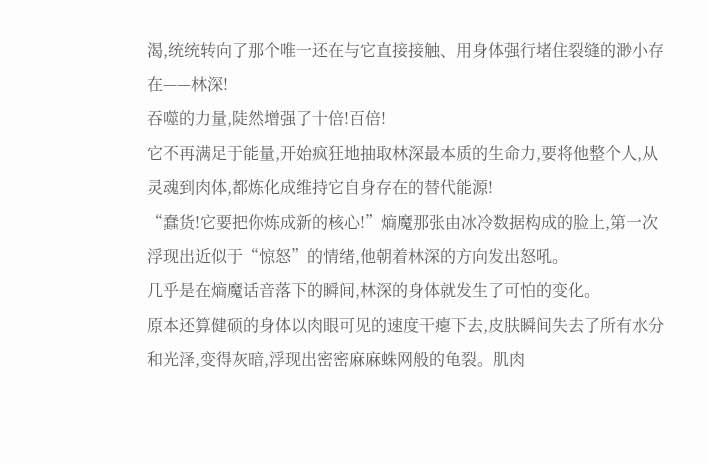渴,统统转向了那个唯一还在与它直接接触、用身体强行堵住裂缝的渺小存在——林深!
吞噬的力量,陡然增强了十倍!百倍!
它不再满足于能量,开始疯狂地抽取林深最本质的生命力,要将他整个人,从灵魂到肉体,都炼化成维持它自身存在的替代能源!
“蠢货!它要把你炼成新的核心!”熵魔那张由冰冷数据构成的脸上,第一次浮现出近似于“惊怒”的情绪,他朝着林深的方向发出怒吼。
几乎是在熵魔话音落下的瞬间,林深的身体就发生了可怕的变化。
原本还算健硕的身体以肉眼可见的速度干瘪下去,皮肤瞬间失去了所有水分和光泽,变得灰暗,浮现出密密麻麻蛛网般的龟裂。肌肉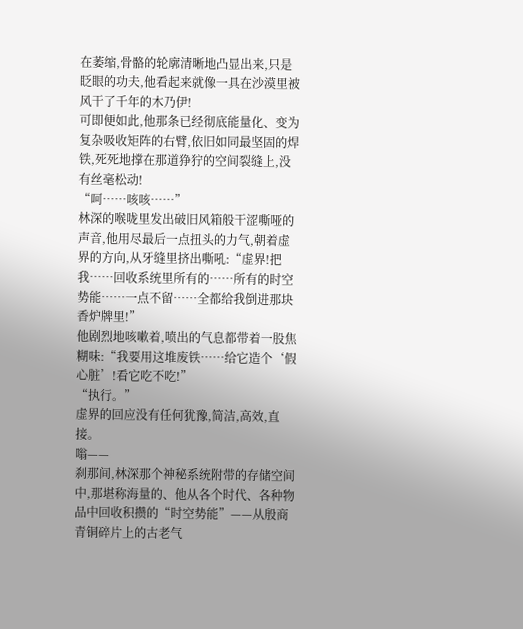在萎缩,骨骼的轮廓清晰地凸显出来,只是眨眼的功夫,他看起来就像一具在沙漠里被风干了千年的木乃伊!
可即便如此,他那条已经彻底能量化、变为复杂吸收矩阵的右臂,依旧如同最坚固的焊铁,死死地撑在那道狰狞的空间裂缝上,没有丝毫松动!
“呵……咳咳……”
林深的喉咙里发出破旧风箱般干涩嘶哑的声音,他用尽最后一点扭头的力气,朝着虚界的方向,从牙缝里挤出嘶吼:“虚界!把我……回收系统里所有的……所有的时空势能……一点不留……全都给我倒进那块香炉牌里!”
他剧烈地咳嗽着,喷出的气息都带着一股焦糊味:“我要用这堆废铁……给它造个‘假心脏’!看它吃不吃!”
“执行。”
虚界的回应没有任何犹豫,简洁,高效,直接。
嗡——
刹那间,林深那个神秘系统附带的存储空间中,那堪称海量的、他从各个时代、各种物品中回收积攒的“时空势能”——从殷商青铜碎片上的古老气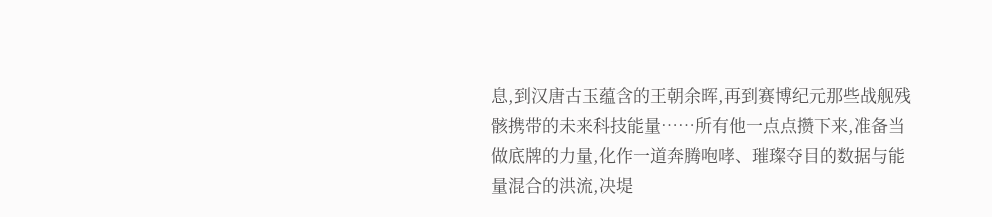息,到汉唐古玉蕴含的王朝余晖,再到赛博纪元那些战舰残骸携带的未来科技能量……所有他一点点攒下来,准备当做底牌的力量,化作一道奔腾咆哮、璀璨夺目的数据与能量混合的洪流,决堤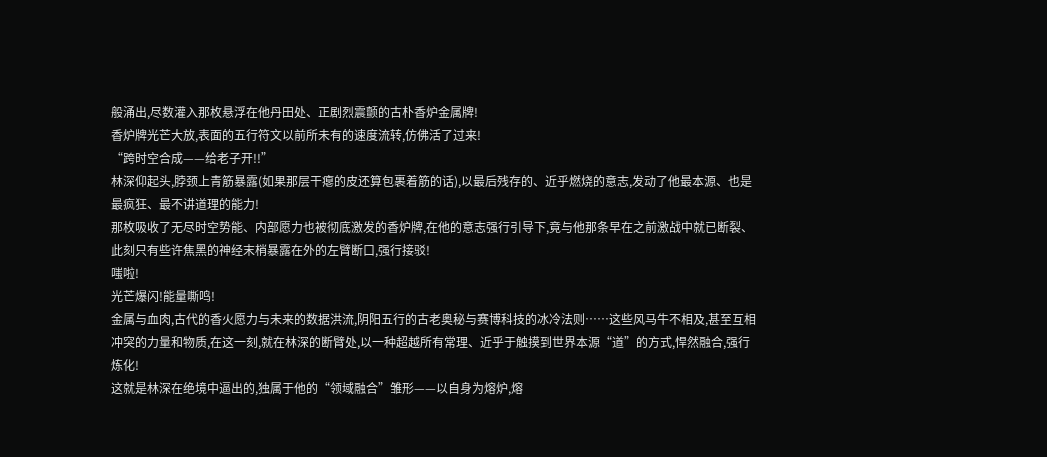般涌出,尽数灌入那枚悬浮在他丹田处、正剧烈震颤的古朴香炉金属牌!
香炉牌光芒大放,表面的五行符文以前所未有的速度流转,仿佛活了过来!
“跨时空合成——给老子开!!”
林深仰起头,脖颈上青筋暴露(如果那层干瘪的皮还算包裹着筋的话),以最后残存的、近乎燃烧的意志,发动了他最本源、也是最疯狂、最不讲道理的能力!
那枚吸收了无尽时空势能、内部愿力也被彻底激发的香炉牌,在他的意志强行引导下,竟与他那条早在之前激战中就已断裂、此刻只有些许焦黑的神经末梢暴露在外的左臂断口,强行接驳!
嗤啦!
光芒爆闪!能量嘶鸣!
金属与血肉,古代的香火愿力与未来的数据洪流,阴阳五行的古老奥秘与赛博科技的冰冷法则……这些风马牛不相及,甚至互相冲突的力量和物质,在这一刻,就在林深的断臂处,以一种超越所有常理、近乎于触摸到世界本源“道”的方式,悍然融合,强行炼化!
这就是林深在绝境中逼出的,独属于他的“领域融合”雏形——以自身为熔炉,熔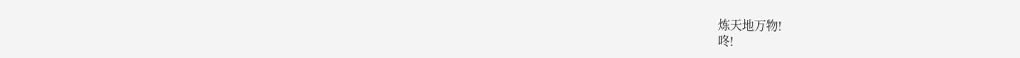炼天地万物!
咚!